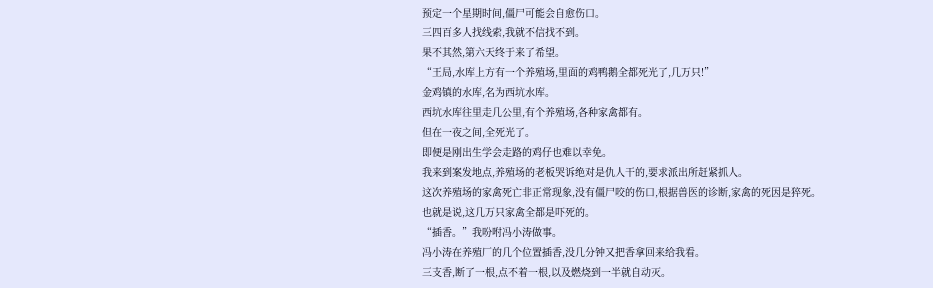预定一个星期时间,僵尸可能会自愈伤口。
三四百多人找线索,我就不信找不到。
果不其然,第六天终于来了希望。
“王局,水库上方有一个养殖场,里面的鸡鸭鹅全都死光了,几万只!”
金鸡镇的水库,名为西坑水库。
西坑水库往里走几公里,有个养殖场,各种家禽都有。
但在一夜之间,全死光了。
即便是刚出生学会走路的鸡仔也难以幸免。
我来到案发地点,养殖场的老板哭诉绝对是仇人干的,要求派出所赶紧抓人。
这次养殖场的家禽死亡非正常现象,没有僵尸咬的伤口,根据兽医的诊断,家禽的死因是猝死。
也就是说,这几万只家禽全都是吓死的。
“插香。”我吩咐冯小涛做事。
冯小涛在养殖厂的几个位置插香,没几分钟又把香拿回来给我看。
三支香,断了一根,点不着一根,以及燃烧到一半就自动灭。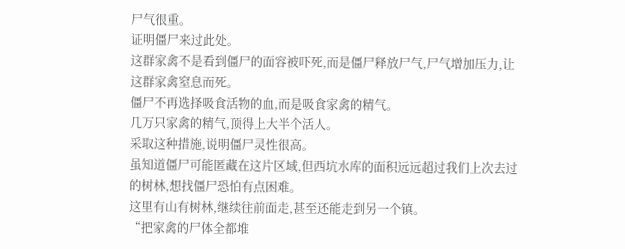尸气很重。
证明僵尸来过此处。
这群家禽不是看到僵尸的面容被吓死,而是僵尸释放尸气,尸气增加压力,让这群家禽窒息而死。
僵尸不再选择吸食活物的血,而是吸食家禽的精气。
几万只家禽的精气,顶得上大半个活人。
采取这种措施,说明僵尸灵性很高。
虽知道僵尸可能匿藏在这片区域,但西坑水库的面积远远超过我们上次去过的树林,想找僵尸恐怕有点困难。
这里有山有树林,继续往前面走,甚至还能走到另一个镇。
“把家禽的尸体全都堆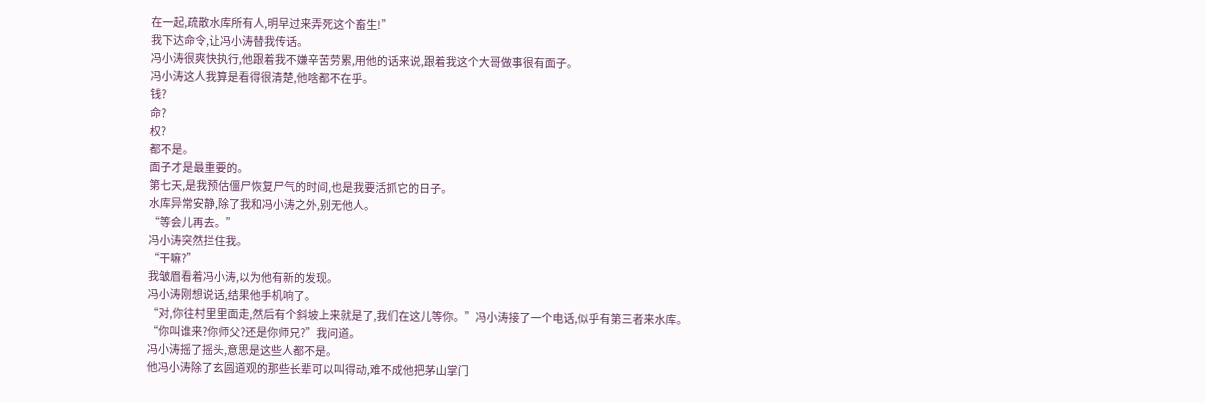在一起,疏散水库所有人,明早过来弄死这个畜生!”
我下达命令,让冯小涛替我传话。
冯小涛很爽快执行,他跟着我不嫌辛苦劳累,用他的话来说,跟着我这个大哥做事很有面子。
冯小涛这人我算是看得很清楚,他啥都不在乎。
钱?
命?
权?
都不是。
面子才是最重要的。
第七天,是我预估僵尸恢复尸气的时间,也是我要活抓它的日子。
水库异常安静,除了我和冯小涛之外,别无他人。
“等会儿再去。”
冯小涛突然拦住我。
“干嘛?”
我皱眉看着冯小涛,以为他有新的发现。
冯小涛刚想说话,结果他手机响了。
“对,你往村里里面走,然后有个斜坡上来就是了,我们在这儿等你。”冯小涛接了一个电话,似乎有第三者来水库。
“你叫谁来?你师父?还是你师兄?”我问道。
冯小涛摇了摇头,意思是这些人都不是。
他冯小涛除了玄圆道观的那些长辈可以叫得动,难不成他把茅山掌门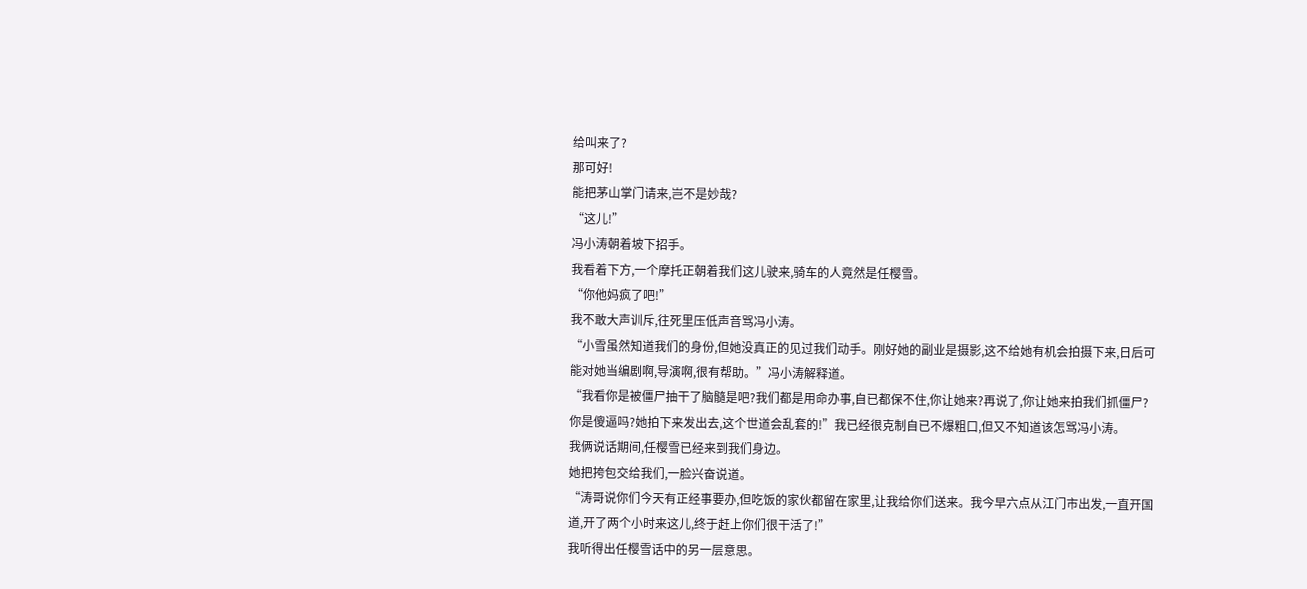给叫来了?
那可好!
能把茅山掌门请来,岂不是妙哉?
“这儿!”
冯小涛朝着坡下招手。
我看着下方,一个摩托正朝着我们这儿驶来,骑车的人竟然是任樱雪。
“你他妈疯了吧!”
我不敢大声训斥,往死里压低声音骂冯小涛。
“小雪虽然知道我们的身份,但她没真正的见过我们动手。刚好她的副业是摄影,这不给她有机会拍摄下来,日后可能对她当编剧啊,导演啊,很有帮助。”冯小涛解释道。
“我看你是被僵尸抽干了脑髓是吧?我们都是用命办事,自已都保不住,你让她来?再说了,你让她来拍我们抓僵尸?你是傻逼吗?她拍下来发出去,这个世道会乱套的!”我已经很克制自已不爆粗口,但又不知道该怎骂冯小涛。
我俩说话期间,任樱雪已经来到我们身边。
她把挎包交给我们,一脸兴奋说道。
“涛哥说你们今天有正经事要办,但吃饭的家伙都留在家里,让我给你们送来。我今早六点从江门市出发,一直开国道,开了两个小时来这儿,终于赶上你们很干活了!”
我听得出任樱雪话中的另一层意思。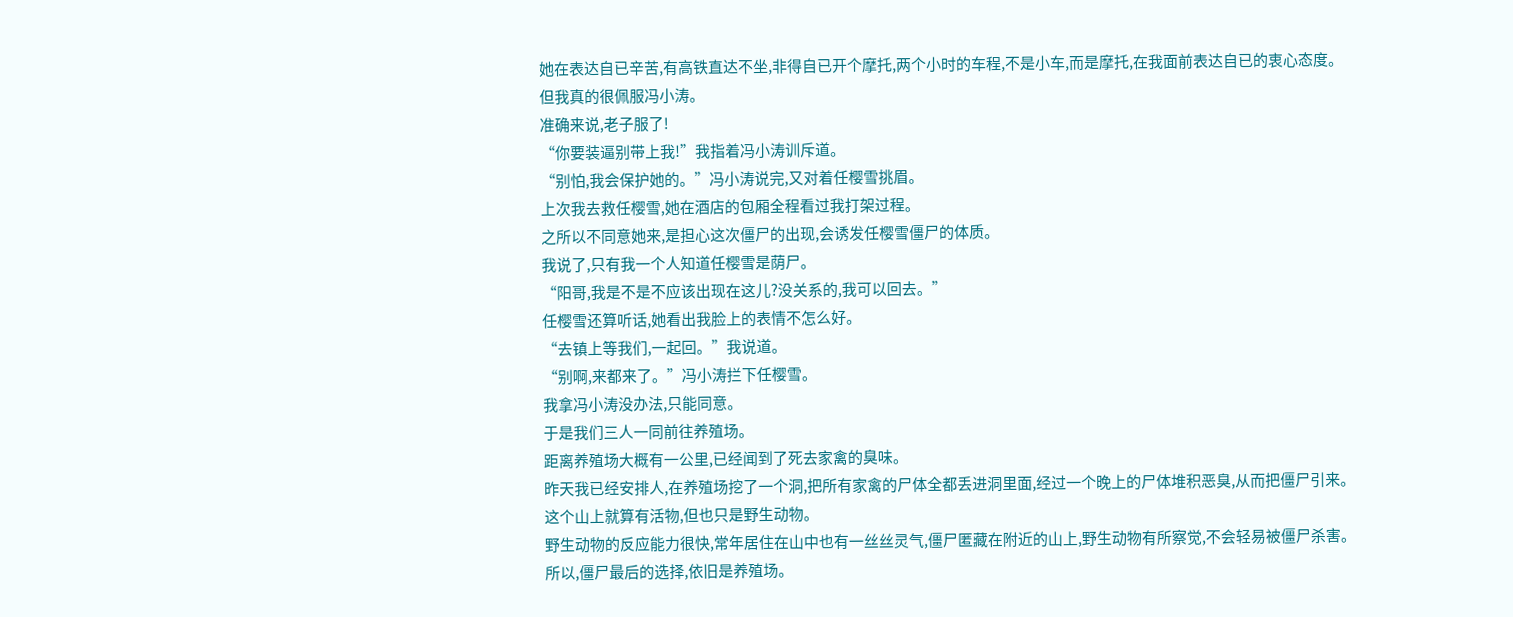她在表达自已辛苦,有高铁直达不坐,非得自已开个摩托,两个小时的车程,不是小车,而是摩托,在我面前表达自已的衷心态度。
但我真的很佩服冯小涛。
准确来说,老子服了!
“你要装逼别带上我!”我指着冯小涛训斥道。
“别怕,我会保护她的。”冯小涛说完,又对着任樱雪挑眉。
上次我去救任樱雪,她在酒店的包厢全程看过我打架过程。
之所以不同意她来,是担心这次僵尸的出现,会诱发任樱雪僵尸的体质。
我说了,只有我一个人知道任樱雪是荫尸。
“阳哥,我是不是不应该出现在这儿?没关系的,我可以回去。”
任樱雪还算听话,她看出我脸上的表情不怎么好。
“去镇上等我们,一起回。”我说道。
“别啊,来都来了。”冯小涛拦下任樱雪。
我拿冯小涛没办法,只能同意。
于是我们三人一同前往养殖场。
距离养殖场大概有一公里,已经闻到了死去家禽的臭味。
昨天我已经安排人,在养殖场挖了一个洞,把所有家禽的尸体全都丢进洞里面,经过一个晚上的尸体堆积恶臭,从而把僵尸引来。
这个山上就算有活物,但也只是野生动物。
野生动物的反应能力很快,常年居住在山中也有一丝丝灵气,僵尸匿藏在附近的山上,野生动物有所察觉,不会轻易被僵尸杀害。
所以,僵尸最后的选择,依旧是养殖场。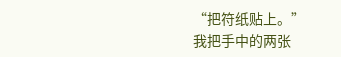“把符纸贴上。”
我把手中的两张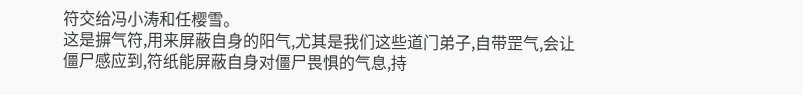符交给冯小涛和任樱雪。
这是摒气符,用来屏蔽自身的阳气,尤其是我们这些道门弟子,自带罡气,会让僵尸感应到,符纸能屏蔽自身对僵尸畏惧的气息,持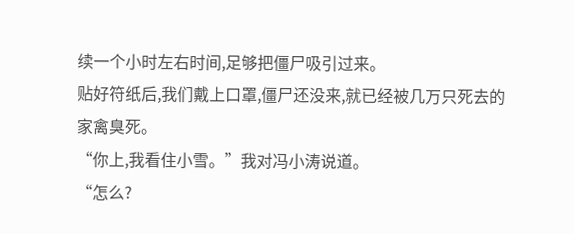续一个小时左右时间,足够把僵尸吸引过来。
贴好符纸后,我们戴上口罩,僵尸还没来,就已经被几万只死去的家禽臭死。
“你上,我看住小雪。”我对冯小涛说道。
“怎么?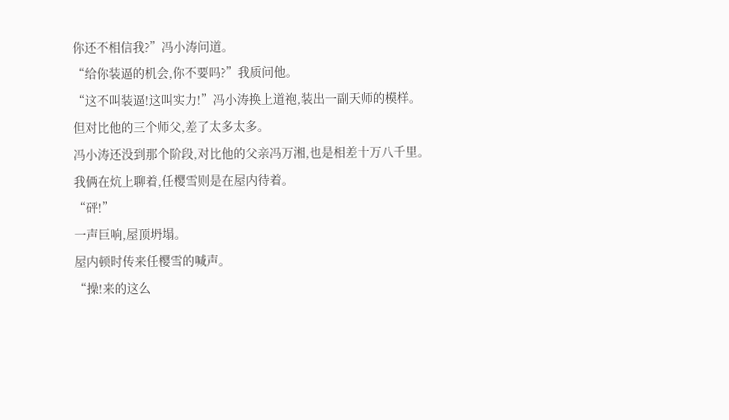你还不相信我?”冯小涛问道。
“给你装逼的机会,你不要吗?”我质问他。
“这不叫装逼!这叫实力!”冯小涛换上道袍,装出一副天师的模样。
但对比他的三个师父,差了太多太多。
冯小涛还没到那个阶段,对比他的父亲冯万湘,也是相差十万八千里。
我俩在炕上聊着,任樱雪则是在屋内待着。
“砰!”
一声巨响,屋顶坍塌。
屋内顿时传来任樱雪的喊声。
“操!来的这么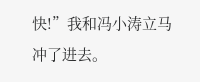快!”我和冯小涛立马冲了进去。